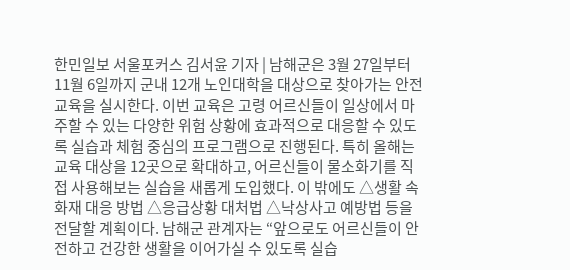한민일보 서울포커스 김서윤 기자 | 남해군은 3월 27일부터 11월 6일까지 군내 12개 노인대학을 대상으로 찾아가는 안전교육을 실시한다. 이번 교육은 고령 어르신들이 일상에서 마주할 수 있는 다양한 위험 상황에 효과적으로 대응할 수 있도록 실습과 체험 중심의 프로그램으로 진행된다. 특히 올해는 교육 대상을 12곳으로 확대하고, 어르신들이 물소화기를 직접 사용해보는 실습을 새롭게 도입했다. 이 밖에도 △생활 속 화재 대응 방법 △응급상황 대처법 △낙상사고 예방법 등을 전달할 계획이다. 남해군 관계자는 “앞으로도 어르신들이 안전하고 건강한 생활을 이어가실 수 있도록 실습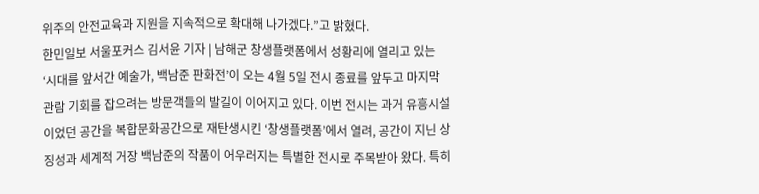위주의 안전교육과 지원을 지속적으로 확대해 나가겠다.”고 밝혔다.
한민일보 서울포커스 김서윤 기자 | 남해군 창생플랫폼에서 성황리에 열리고 있는 ‘시대를 앞서간 예술가, 백남준 판화전’이 오는 4월 5일 전시 종료를 앞두고 마지막 관람 기회를 잡으려는 방문객들의 발길이 이어지고 있다. 이번 전시는 과거 유흥시설이었던 공간을 복합문화공간으로 재탄생시킨 ‘창생플랫폼’에서 열려, 공간이 지닌 상징성과 세계적 거장 백남준의 작품이 어우러지는 특별한 전시로 주목받아 왔다. 특히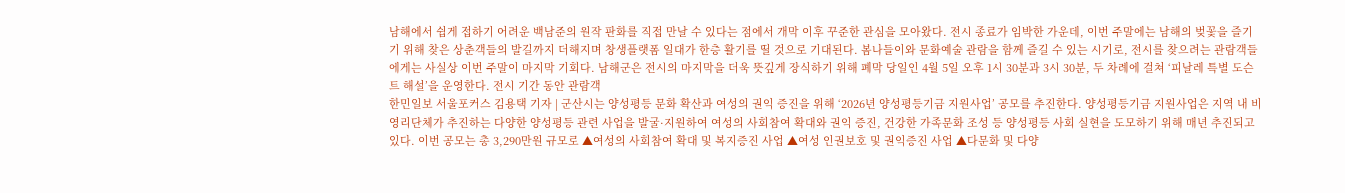남해에서 쉽게 접하기 어려운 백남준의 원작 판화를 직접 만날 수 있다는 점에서 개막 이후 꾸준한 관심을 모아왔다. 전시 종료가 임박한 가운데, 이번 주말에는 남해의 벚꽃을 즐기기 위해 찾은 상춘객들의 발길까지 더해지며 창생플랫폼 일대가 한층 활기를 띨 것으로 기대된다. 봄나들이와 문화예술 관람을 함께 즐길 수 있는 시기로, 전시를 찾으려는 관람객들에게는 사실상 이번 주말이 마지막 기회다. 남해군은 전시의 마지막을 더욱 뜻깊게 장식하기 위해 폐막 당일인 4월 5일 오후 1시 30분과 3시 30분, 두 차례에 걸쳐 ‘피날레 특별 도슨트 해설’을 운영한다. 전시 기간 동안 관람객
한민일보 서울포커스 김용택 기자 | 군산시는 양성평등 문화 확산과 여성의 권익 증진을 위해 ‘2026년 양성평등기금 지원사업’ 공모를 추진한다. 양성평등기금 지원사업은 지역 내 비영리단체가 추진하는 다양한 양성평등 관련 사업을 발굴·지원하여 여성의 사회참여 확대와 권익 증진, 건강한 가족문화 조성 등 양성평등 사회 실현을 도모하기 위해 매년 추진되고 있다. 이번 공모는 총 3,290만원 규모로 ▲여성의 사회참여 확대 및 복지증진 사업 ▲여성 인권보호 및 권익증진 사업 ▲다문화 및 다양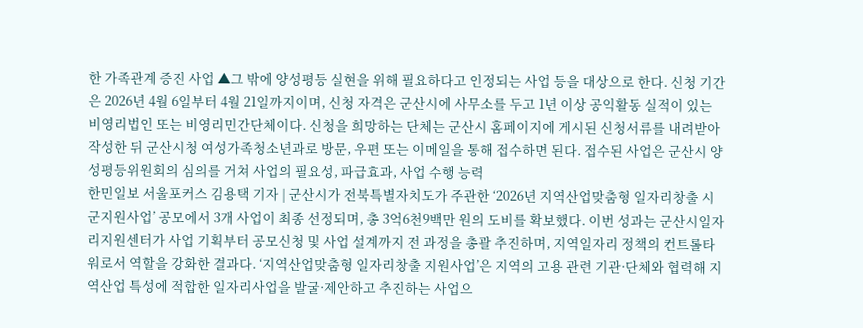한 가족관계 증진 사업 ▲그 밖에 양성평등 실현을 위해 필요하다고 인정되는 사업 등을 대상으로 한다. 신청 기간은 2026년 4월 6일부터 4월 21일까지이며, 신청 자격은 군산시에 사무소를 두고 1년 이상 공익활동 실적이 있는 비영리법인 또는 비영리민간단체이다. 신청을 희망하는 단체는 군산시 홈페이지에 게시된 신청서류를 내려받아 작성한 뒤 군산시청 여성가족청소년과로 방문, 우편 또는 이메일을 통해 접수하면 된다. 접수된 사업은 군산시 양성평등위원회의 심의를 거쳐 사업의 필요성, 파급효과, 사업 수행 능력
한민일보 서울포커스 김용택 기자 | 군산시가 전북특별자치도가 주관한 ‘2026년 지역산업맞춤형 일자리창출 시군지원사업’ 공모에서 3개 사업이 최종 선정되며, 총 3억6천9백만 원의 도비를 확보했다. 이번 성과는 군산시일자리지원센터가 사업 기획부터 공모신청 및 사업 설계까지 전 과정을 총괄 추진하며, 지역일자리 정책의 컨트롤타워로서 역할을 강화한 결과다. ‘지역산업맞춤형 일자리창출 지원사업’은 지역의 고용 관련 기관·단체와 협력해 지역산업 특성에 적합한 일자리사업을 발굴·제안하고 추진하는 사업으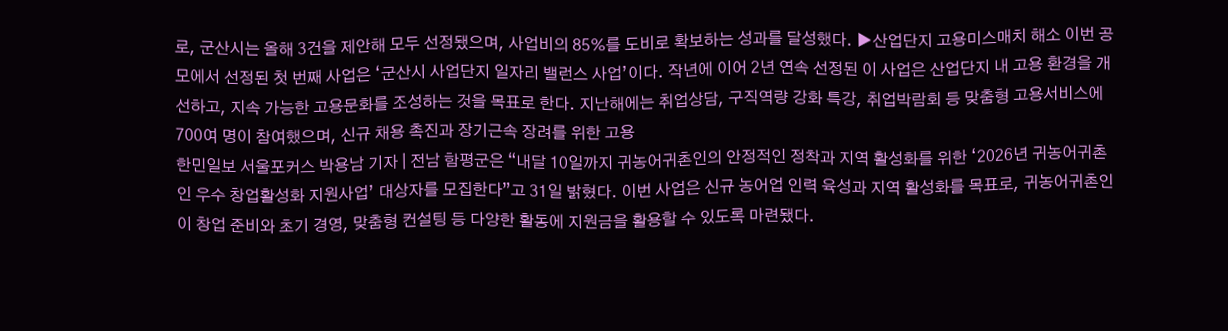로, 군산시는 올해 3건을 제안해 모두 선정됐으며, 사업비의 85%를 도비로 확보하는 성과를 달성했다. ▶산업단지 고용미스매치 해소 이번 공모에서 선정된 첫 번째 사업은 ‘군산시 사업단지 일자리 밸런스 사업’이다. 작년에 이어 2년 연속 선정된 이 사업은 산업단지 내 고용 환경을 개선하고, 지속 가능한 고용문화를 조성하는 것을 목표로 한다. 지난해에는 취업상담, 구직역량 강화 특강, 취업박람회 등 맞춤형 고용서비스에 700여 명이 참여했으며, 신규 채용 촉진과 장기근속 장려를 위한 고용
한민일보 서울포커스 박용남 기자 | 전남 함평군은 “내달 10일까지 귀농어귀촌인의 안정적인 정착과 지역 활성화를 위한 ‘2026년 귀농어귀촌인 우수 창업활성화 지원사업’ 대상자를 모집한다”고 31일 밝혔다. 이번 사업은 신규 농어업 인력 육성과 지역 활성화를 목표로, 귀농어귀촌인이 창업 준비와 초기 경영, 맞춤형 컨설팅 등 다양한 활동에 지원금을 활용할 수 있도록 마련됐다.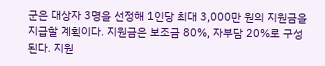군은 대상자 3명을 선정해 1인당 최대 3,000만 원의 지원금을 지급할 계획이다. 지원금은 보조금 80%, 자부담 20%로 구성된다. 지원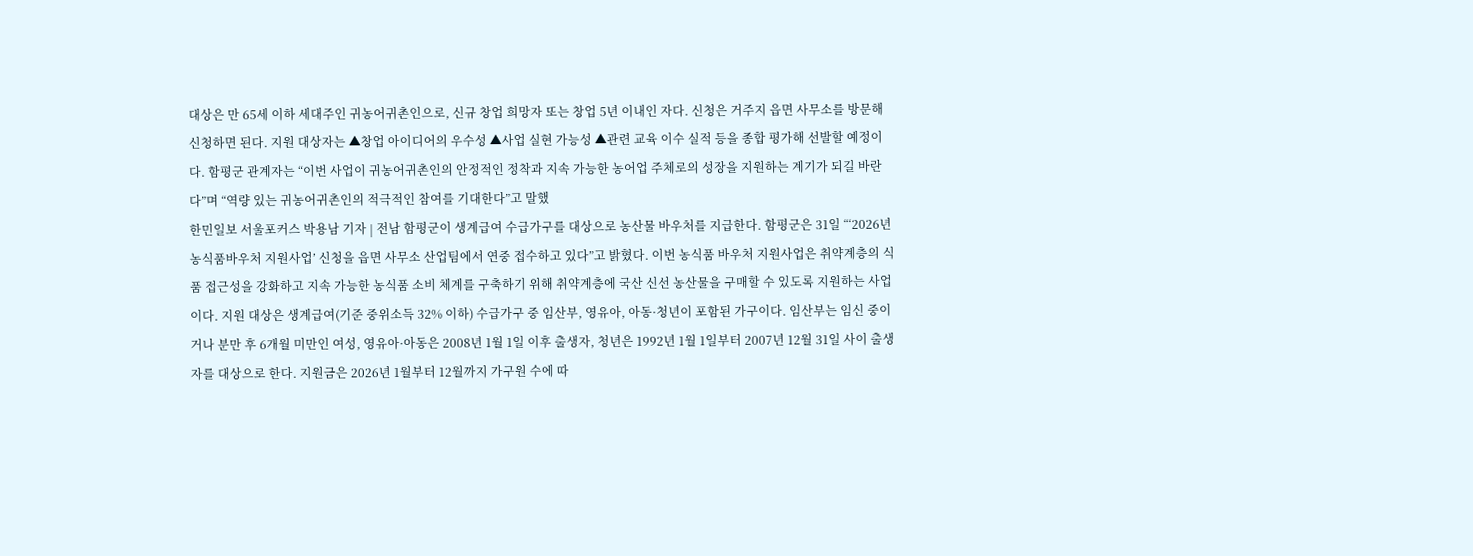대상은 만 65세 이하 세대주인 귀농어귀촌인으로, 신규 창업 희망자 또는 창업 5년 이내인 자다. 신청은 거주지 읍면 사무소를 방문해 신청하면 된다. 지원 대상자는 ▲창업 아이디어의 우수성 ▲사업 실현 가능성 ▲관련 교육 이수 실적 등을 종합 평가해 선발할 예정이다. 함평군 관계자는 “이번 사업이 귀농어귀촌인의 안정적인 정착과 지속 가능한 농어업 주체로의 성장을 지원하는 계기가 되길 바란다”며 “역량 있는 귀농어귀촌인의 적극적인 참여를 기대한다”고 말했
한민일보 서울포커스 박용남 기자 | 전남 함평군이 생계급여 수급가구를 대상으로 농산물 바우처를 지급한다. 함평군은 31일 “‘2026년 농식품바우처 지원사업’ 신청을 읍면 사무소 산업팀에서 연중 접수하고 있다”고 밝혔다. 이번 농식품 바우처 지원사업은 취약계층의 식품 접근성을 강화하고 지속 가능한 농식품 소비 체계를 구축하기 위해 취약계층에 국산 신선 농산물을 구매할 수 있도록 지원하는 사업이다. 지원 대상은 생계급여(기준 중위소득 32% 이하) 수급가구 중 임산부, 영유아, 아동·청년이 포함된 가구이다. 임산부는 임신 중이거나 분만 후 6개월 미만인 여성, 영유아·아동은 2008년 1월 1일 이후 출생자, 청년은 1992년 1월 1일부터 2007년 12월 31일 사이 출생자를 대상으로 한다. 지원금은 2026년 1월부터 12월까지 가구원 수에 따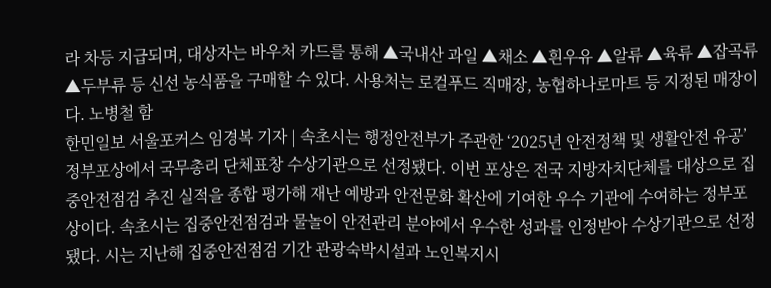라 차등 지급되며, 대상자는 바우처 카드를 통해 ▲국내산 과일 ▲채소 ▲흰우유 ▲알류 ▲육류 ▲잡곡류 ▲두부류 등 신선 농식품을 구매할 수 있다. 사용처는 로컬푸드 직매장, 농협하나로마트 등 지정된 매장이다. 노병철 함
한민일보 서울포커스 임경복 기자 | 속초시는 행정안전부가 주관한 ‘2025년 안전정책 및 생활안전 유공’ 정부포상에서 국무총리 단체표창 수상기관으로 선정됐다. 이번 포상은 전국 지방자치단체를 대상으로 집중안전점검 추진 실적을 종합 평가해 재난 예방과 안전문화 확산에 기여한 우수 기관에 수여하는 정부포상이다. 속초시는 집중안전점검과 물놀이 안전관리 분야에서 우수한 성과를 인정받아 수상기관으로 선정됐다. 시는 지난해 집중안전점검 기간 관광숙박시설과 노인복지시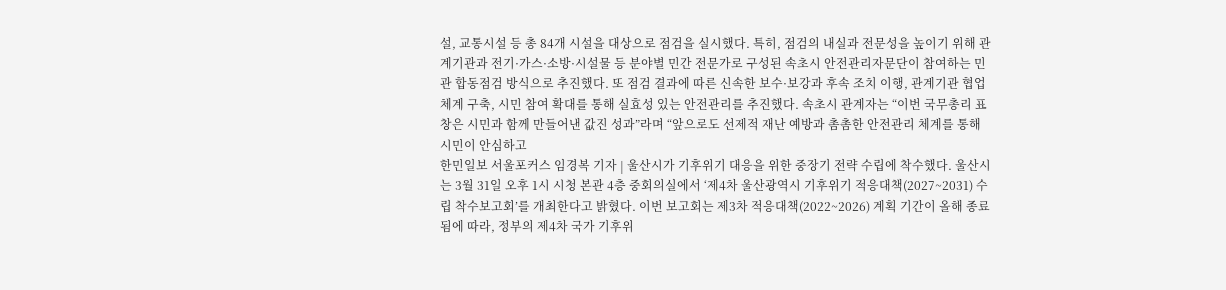설, 교통시설 등 총 84개 시설을 대상으로 점검을 실시했다. 특히, 점검의 내실과 전문성을 높이기 위해 관계기관과 전기·가스·소방·시설물 등 분야별 민간 전문가로 구성된 속초시 안전관리자문단이 참여하는 민관 합동점검 방식으로 추진했다. 또 점검 결과에 따른 신속한 보수·보강과 후속 조치 이행, 관계기관 협업체계 구축, 시민 참여 확대를 통해 실효성 있는 안전관리를 추진했다. 속초시 관계자는 “이번 국무총리 표창은 시민과 함께 만들어낸 값진 성과”라며 “앞으로도 선제적 재난 예방과 촘촘한 안전관리 체계를 통해 시민이 안심하고
한민일보 서울포커스 임경복 기자 | 울산시가 기후위기 대응을 위한 중장기 전략 수립에 착수했다. 울산시는 3월 31일 오후 1시 시청 본관 4층 중회의실에서 ‘제4차 울산광역시 기후위기 적응대책(2027~2031) 수립 착수보고회’를 개최한다고 밝혔다. 이번 보고회는 제3차 적응대책(2022~2026) 계획 기간이 올해 종료됨에 따라, 정부의 제4차 국가 기후위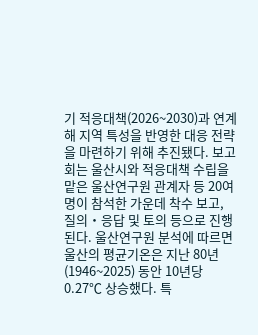기 적응대책(2026~2030)과 연계해 지역 특성을 반영한 대응 전략을 마련하기 위해 추진됐다. 보고회는 울산시와 적응대책 수립을 맡은 울산연구원 관계자 등 20여 명이 참석한 가운데 착수 보고, 질의‧응답 및 토의 등으로 진행된다. 울산연구원 분석에 따르면 울산의 평균기온은 지난 80년(1946~2025) 동안 10년당 0.27℃ 상승했다. 특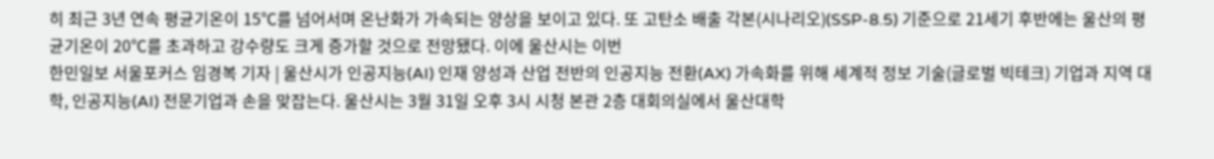히 최근 3년 연속 평균기온이 15℃를 넘어서며 온난화가 가속되는 양상을 보이고 있다. 또 고탄소 배출 각본(시나리오)(SSP-8.5) 기준으로 21세기 후반에는 울산의 평균기온이 20℃를 초과하고 강수량도 크게 증가할 것으로 전망됐다. 이에 울산시는 이번
한민일보 서울포커스 임경복 기자 | 울산시가 인공지능(AI) 인재 양성과 산업 전반의 인공지능 전환(AX) 가속화를 위해 세계적 정보 기술(글로벌 빅테크) 기업과 지역 대학, 인공지능(AI) 전문기업과 손을 맞잡는다. 울산시는 3월 31일 오후 3시 시청 본관 2층 대회의실에서 울산대학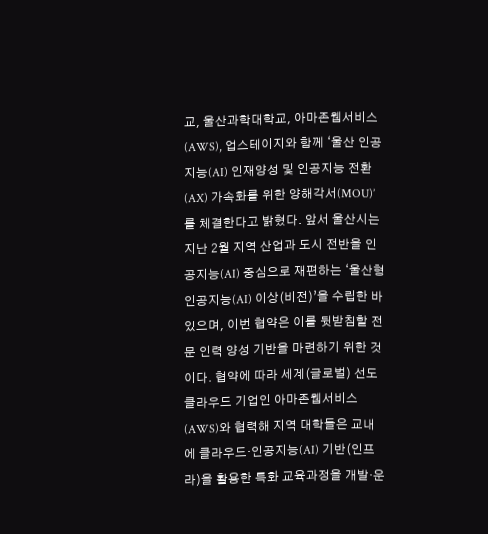교, 울산과학대학교, 아마존웹서비스(AWS), 업스테이지와 함께 ‘울산 인공지능(AI) 인재양성 및 인공지능 전환(AX) 가속화를 위한 양해각서(MOU)’를 체결한다고 밝혔다. 앞서 울산시는 지난 2월 지역 산업과 도시 전반을 인공지능(AI) 중심으로 재편하는 ‘울산형 인공지능(AI) 이상(비전)’을 수립한 바 있으며, 이번 협약은 이를 뒷받침할 전문 인력 양성 기반을 마련하기 위한 것이다. 협약에 따라 세계(글로벌) 선도 클라우드 기업인 아마존웹서비스(AWS)와 협력해 지역 대학들은 교내에 클라우드·인공지능(AI) 기반(인프라)을 활용한 특화 교육과정을 개발·운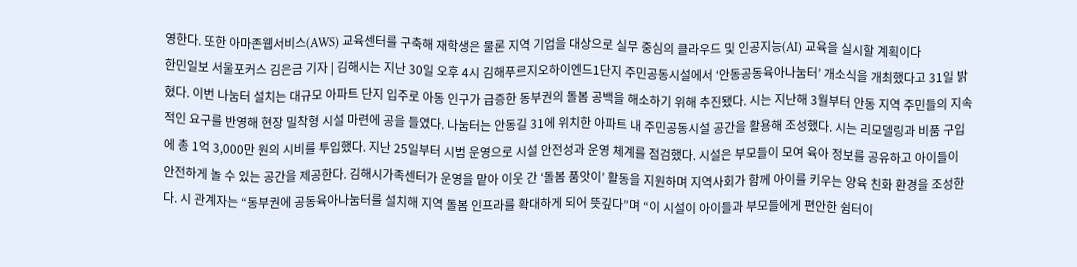영한다. 또한 아마존웹서비스(AWS) 교육센터를 구축해 재학생은 물론 지역 기업을 대상으로 실무 중심의 클라우드 및 인공지능(AI) 교육을 실시할 계획이다
한민일보 서울포커스 김은금 기자 | 김해시는 지난 30일 오후 4시 김해푸르지오하이엔드1단지 주민공동시설에서 ‘안동공동육아나눔터’ 개소식을 개최했다고 31일 밝혔다. 이번 나눔터 설치는 대규모 아파트 단지 입주로 아동 인구가 급증한 동부권의 돌봄 공백을 해소하기 위해 추진됐다. 시는 지난해 3월부터 안동 지역 주민들의 지속적인 요구를 반영해 현장 밀착형 시설 마련에 공을 들였다. 나눔터는 안동길 31에 위치한 아파트 내 주민공동시설 공간을 활용해 조성했다. 시는 리모델링과 비품 구입에 총 1억 3,000만 원의 시비를 투입했다. 지난 25일부터 시범 운영으로 시설 안전성과 운영 체계를 점검했다. 시설은 부모들이 모여 육아 정보를 공유하고 아이들이 안전하게 놀 수 있는 공간을 제공한다. 김해시가족센터가 운영을 맡아 이웃 간 ‘돌봄 품앗이’ 활동을 지원하며 지역사회가 함께 아이를 키우는 양육 친화 환경을 조성한다. 시 관계자는 “동부권에 공동육아나눔터를 설치해 지역 돌봄 인프라를 확대하게 되어 뜻깊다”며 “이 시설이 아이들과 부모들에게 편안한 쉼터이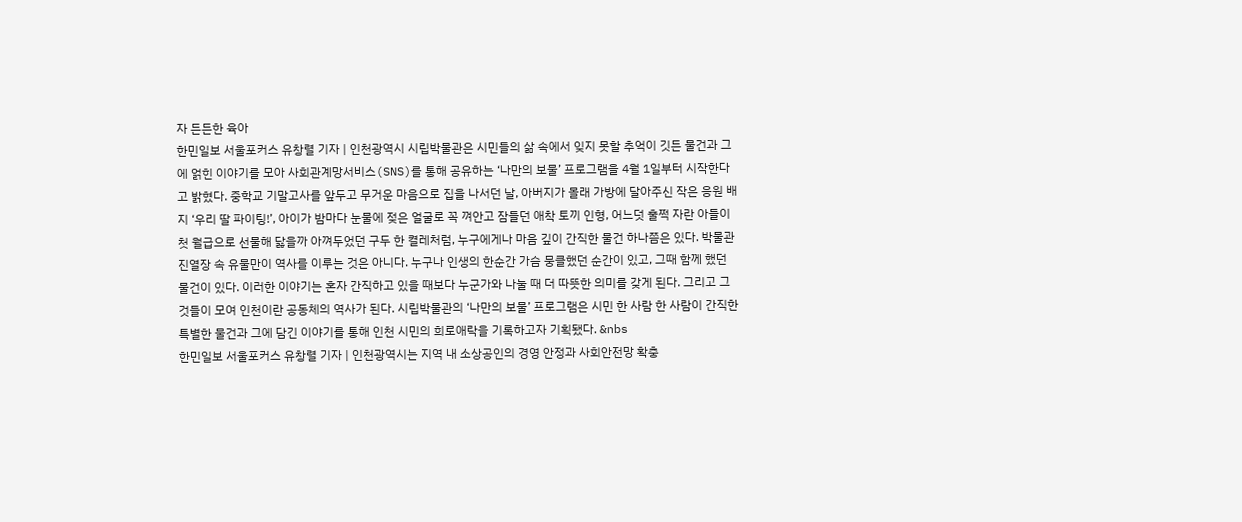자 든든한 육아
한민일보 서울포커스 유창렬 기자 | 인천광역시 시립박물관은 시민들의 삶 속에서 잊지 못할 추억이 깃든 물건과 그에 얽힌 이야기를 모아 사회관계망서비스(SNS)를 통해 공유하는 ‘나만의 보물’ 프로그램을 4월 1일부터 시작한다고 밝혔다. 중학교 기말고사를 앞두고 무거운 마음으로 집을 나서던 날, 아버지가 몰래 가방에 달아주신 작은 응원 배지 ‘우리 딸 파이팅!’, 아이가 밤마다 눈물에 젖은 얼굴로 꼭 껴안고 잠들던 애착 토끼 인형, 어느덧 훌쩍 자란 아들이 첫 월급으로 선물해 닳을까 아껴두었던 구두 한 켤레처럼, 누구에게나 마음 깊이 간직한 물건 하나쯤은 있다. 박물관 진열장 속 유물만이 역사를 이루는 것은 아니다. 누구나 인생의 한순간 가슴 뭉클했던 순간이 있고, 그때 함께 했던 물건이 있다. 이러한 이야기는 혼자 간직하고 있을 때보다 누군가와 나눌 때 더 따뜻한 의미를 갖게 된다. 그리고 그것들이 모여 인천이란 공동체의 역사가 된다. 시립박물관의 ‘나만의 보물’ 프로그램은 시민 한 사람 한 사람이 간직한 특별한 물건과 그에 담긴 이야기를 통해 인천 시민의 희로애락을 기록하고자 기획됐다. &nbs
한민일보 서울포커스 유창렬 기자 | 인천광역시는 지역 내 소상공인의 경영 안정과 사회안전망 확충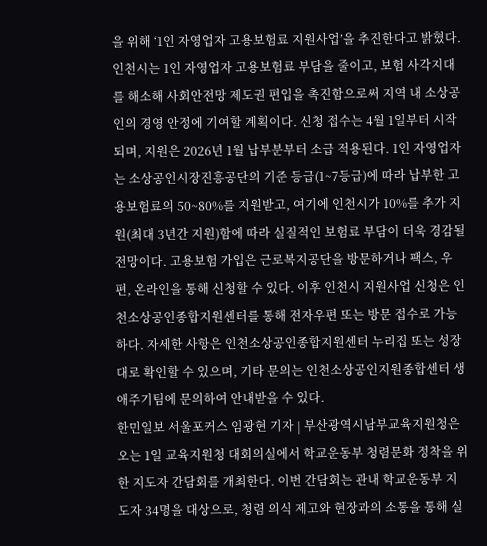을 위해 ‘1인 자영업자 고용보험료 지원사업’을 추진한다고 밝혔다. 인천시는 1인 자영업자 고용보험료 부담을 줄이고, 보험 사각지대를 해소해 사회안전망 제도권 편입을 촉진함으로써 지역 내 소상공인의 경영 안정에 기여할 계획이다. 신청 접수는 4월 1일부터 시작되며, 지원은 2026년 1월 납부분부터 소급 적용된다. 1인 자영업자는 소상공인시장진흥공단의 기준 등급(1~7등급)에 따라 납부한 고용보험료의 50~80%를 지원받고, 여기에 인천시가 10%를 추가 지원(최대 3년간 지원)함에 따라 실질적인 보험료 부담이 더욱 경감될 전망이다. 고용보험 가입은 근로복지공단을 방문하거나 팩스, 우편, 온라인을 통해 신청할 수 있다. 이후 인천시 지원사업 신청은 인천소상공인종합지원센터를 통해 전자우편 또는 방문 접수로 가능하다. 자세한 사항은 인천소상공인종합지원센터 누리집 또는 성장대로 확인할 수 있으며, 기타 문의는 인천소상공인지원종합센터 생애주기팀에 문의하여 안내받을 수 있다.
한민일보 서울포커스 임광현 기자 | 부산광역시남부교육지원청은 오는 1일 교육지원청 대회의실에서 학교운동부 청렴문화 정착을 위한 지도자 간담회를 개최한다. 이번 간담회는 관내 학교운동부 지도자 34명을 대상으로, 청렴 의식 제고와 현장과의 소통을 통해 실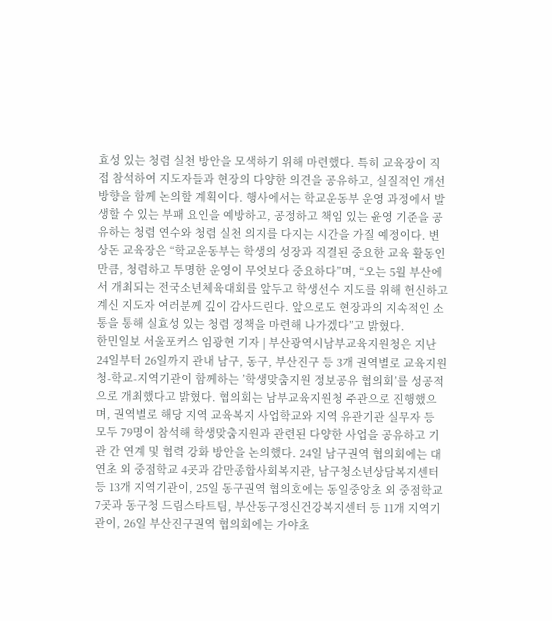효성 있는 청렴 실천 방안을 모색하기 위해 마련했다. 특히 교육장이 직접 참석하여 지도자들과 현장의 다양한 의견을 공유하고, 실질적인 개선 방향을 함께 논의할 계획이다. 행사에서는 학교운동부 운영 과정에서 발생할 수 있는 부패 요인을 예방하고, 공정하고 책임 있는 윤영 기준을 공유하는 청렴 연수와 청렴 실천 의지를 다지는 시간을 가질 예정이다. 변상돈 교육장은 “학교운동부는 학생의 성장과 직결된 중요한 교육 활동인 만큼, 청렴하고 투명한 운영이 무엇보다 중요하다”며, “오는 5월 부산에서 개최되는 전국소년체육대회를 앞두고 학생선수 지도를 위해 헌신하고 계신 지도자 여러분께 깊이 감사드린다. 앞으로도 현장과의 지속적인 소통을 통해 실효성 있는 청렴 정책을 마련해 나가겠다”고 밝혔다.
한민일보 서울포커스 임광현 기자 | 부산광역시남부교육지원청은 지난 24일부터 26일까지 관내 남구, 동구, 부산진구 등 3개 권역별로 교육지원청-학교-지역기관이 함께하는 ’학생맞춤지원 정보공유 협의회’를 성공적으로 개최했다고 밝혔다. 협의회는 남부교육지원청 주관으로 진행했으며, 권역별로 해당 지역 교육복지 사업학교와 지역 유관기관 실무자 등 모두 79명이 참석해 학생맞춤지원과 관련된 다양한 사업을 공유하고 기관 간 연계 및 협력 강화 방안을 논의했다. 24일 남구권역 협의회에는 대연초 외 중점학교 4곳과 감만종합사회복지관, 남구청소년상담복지센터 등 13개 지역기관이, 25일 동구권역 협의호에는 동일중앙초 외 중점학교 7곳과 동구청 드림스타트팀, 부산동구정신건강복지센터 등 11개 지역기관이, 26일 부산진구권역 협의회에는 가야초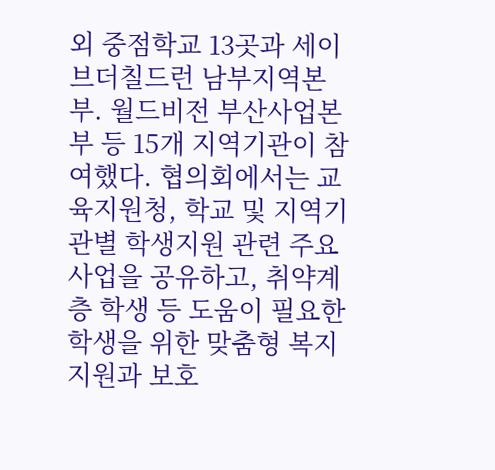외 중점학교 13곳과 세이브더칠드런 남부지역본부. 월드비전 부산사업본부 등 15개 지역기관이 참여했다. 협의회에서는 교육지원청, 학교 및 지역기관별 학생지원 관련 주요사업을 공유하고, 취약계층 학생 등 도움이 필요한 학생을 위한 맞춤형 복지지원과 보호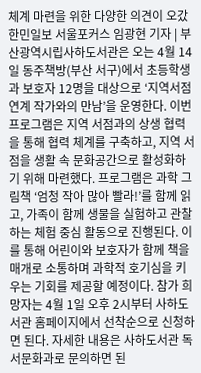체계 마련을 위한 다양한 의견이 오갔
한민일보 서울포커스 임광현 기자 | 부산광역시립사하도서관은 오는 4월 14일 동주책방(부산 서구)에서 초등학생과 보호자 12명을 대상으로 ‘지역서점 연계 작가와의 만남’을 운영한다. 이번 프로그램은 지역 서점과의 상생 협력을 통해 협력 체계를 구축하고, 지역 서점을 생활 속 문화공간으로 활성화하기 위해 마련했다. 프로그램은 과학 그림책 ‘엄청 작아 많아 빨라!’를 함께 읽고, 가족이 함께 생물을 실험하고 관찰하는 체험 중심 활동으로 진행된다. 이를 통해 어린이와 보호자가 함께 책을 매개로 소통하며 과학적 호기심을 키우는 기회를 제공할 예정이다. 참가 희망자는 4월 1일 오후 2시부터 사하도서관 홈페이지에서 선착순으로 신청하면 된다. 자세한 내용은 사하도서관 독서문화과로 문의하면 된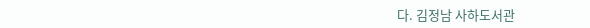다. 김정남 사하도서관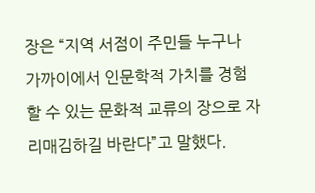장은 “지역 서점이 주민들 누구나 가까이에서 인문학적 가치를 경험할 수 있는 문화적 교류의 장으로 자리매김하길 바란다”고 말했다.